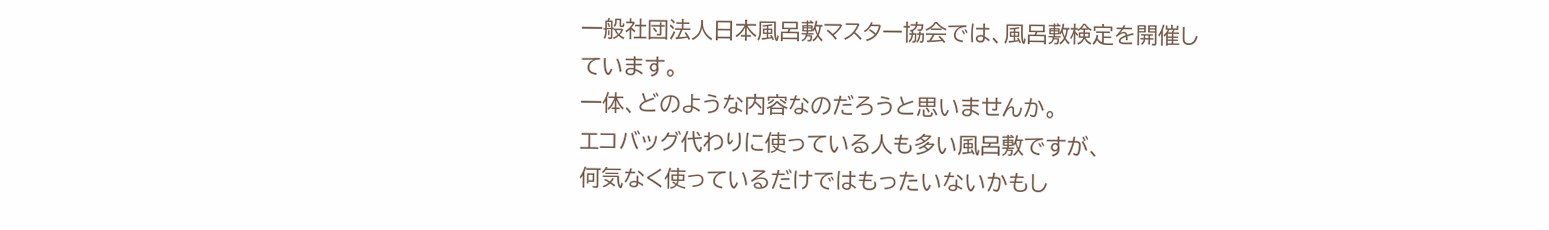一般社団法人日本風呂敷マスター協会では、風呂敷検定を開催しています。
一体、どのような内容なのだろうと思いませんか。
エコバッグ代わりに使っている人も多い風呂敷ですが、
何気なく使っているだけではもったいないかもし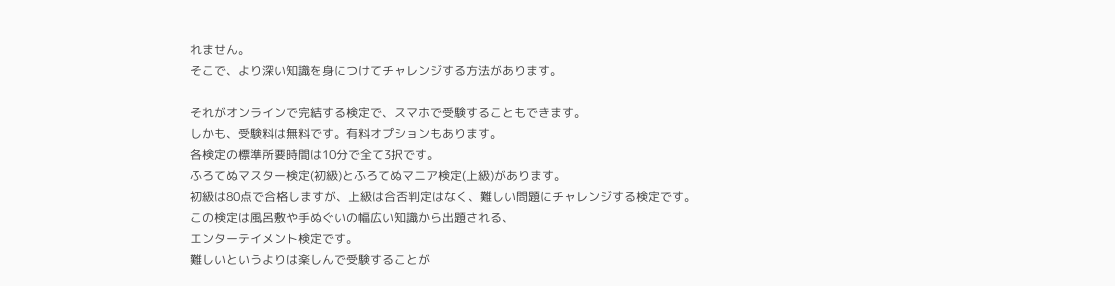れません。
そこで、より深い知識を身につけてチャレンジする方法があります。

それがオンラインで完結する検定で、スマホで受験することもできます。
しかも、受験料は無料です。有料オプションもあります。
各検定の標準所要時間は10分で全て3択です。
ふろてぬマスター検定(初級)とふろてぬマニア検定(上級)があります。
初級は80点で合格しますが、上級は合否判定はなく、難しい問題にチャレンジする検定です。
この検定は風呂敷や手ぬぐいの幅広い知識から出題される、
エンターテイメント検定です。
難しいというよりは楽しんで受験することが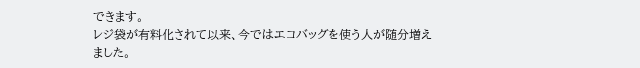できます。
レジ袋が有料化されて以来、今ではエコバッグを使う人が随分増えました。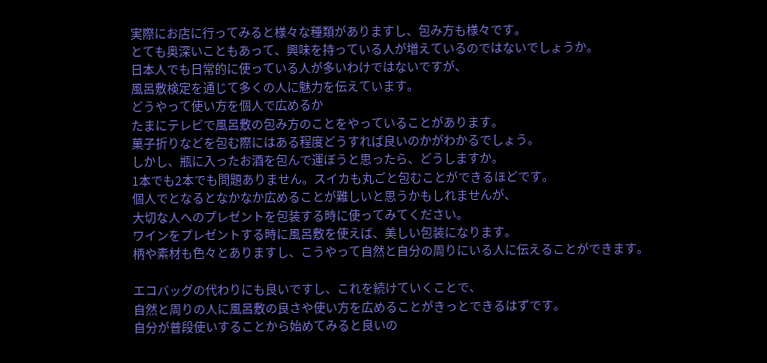実際にお店に行ってみると様々な種類がありますし、包み方も様々です。
とても奥深いこともあって、興味を持っている人が増えているのではないでしょうか。
日本人でも日常的に使っている人が多いわけではないですが、
風呂敷検定を通じて多くの人に魅力を伝えています。
どうやって使い方を個人で広めるか
たまにテレビで風呂敷の包み方のことをやっていることがあります。
菓子折りなどを包む際にはある程度どうすれば良いのかがわかるでしょう。
しかし、瓶に入ったお酒を包んで運ぼうと思ったら、どうしますか。
1本でも2本でも問題ありません。スイカも丸ごと包むことができるほどです。
個人でとなるとなかなか広めることが難しいと思うかもしれませんが、
大切な人へのプレゼントを包装する時に使ってみてください。
ワインをプレゼントする時に風呂敷を使えば、美しい包装になります。
柄や素材も色々とありますし、こうやって自然と自分の周りにいる人に伝えることができます。

エコバッグの代わりにも良いですし、これを続けていくことで、
自然と周りの人に風呂敷の良さや使い方を広めることがきっとできるはずです。
自分が普段使いすることから始めてみると良いの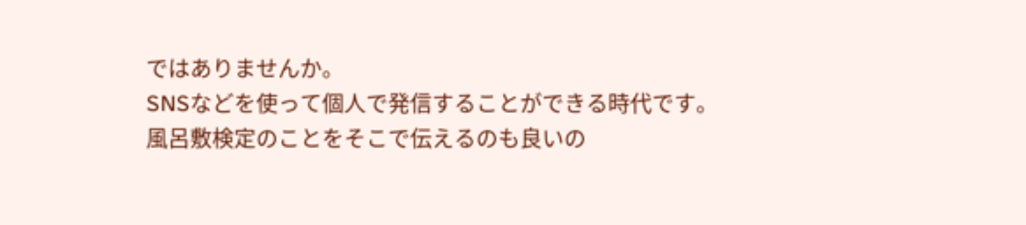ではありませんか。
SNSなどを使って個人で発信することができる時代です。
風呂敷検定のことをそこで伝えるのも良いの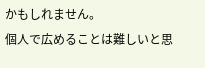かもしれません。
個人で広めることは難しいと思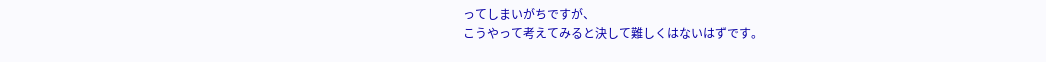ってしまいがちですが、
こうやって考えてみると決して難しくはないはずです。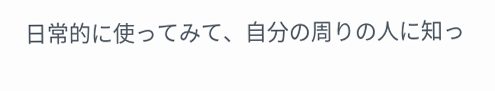日常的に使ってみて、自分の周りの人に知っ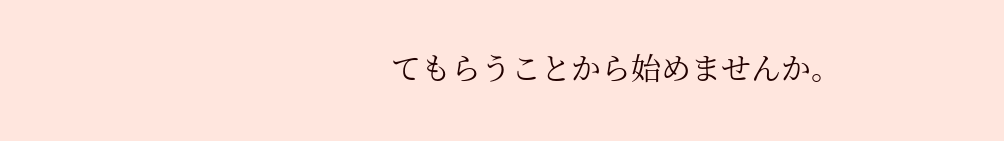てもらうことから始めませんか。